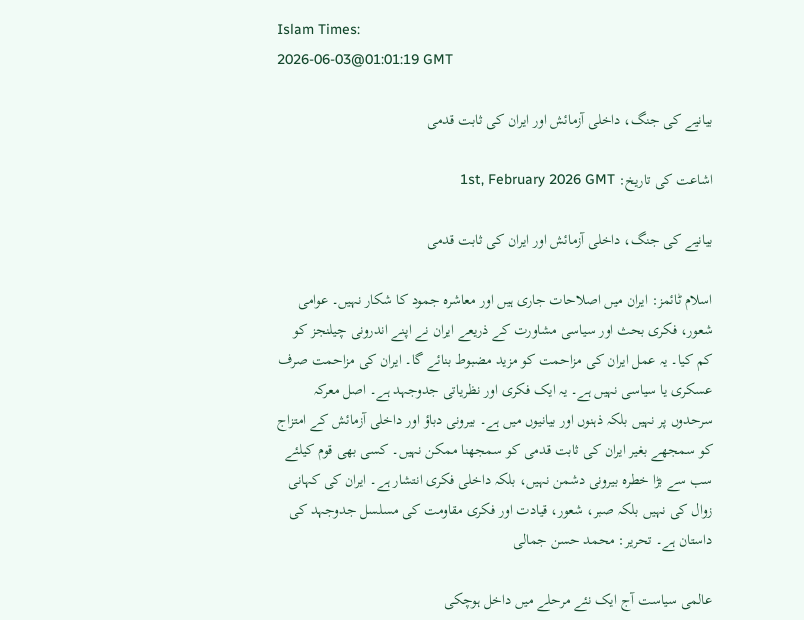Islam Times:
2026-06-03@01:01:19 GMT

بیانیے کی جنگ، داخلی آزمائش اور ایران کی ثابت قدمی

اشاعت کی تاریخ: 1st, February 2026 GMT

بیانیے کی جنگ، داخلی آزمائش اور ایران کی ثابت قدمی

اسلام ٹائمز: ایران میں اصلاحات جاری ہیں اور معاشرہ جمود کا شکار نہیں۔ عوامی شعور، فکری بحث اور سیاسی مشاورت کے ذریعے ایران نے اپنے اندرونی چیلنجز کو کم کیا۔ یہ عمل ایران کی مزاحمت کو مزید مضبوط بنائے گا۔ ایران کی مزاحمت صرف عسکری یا سیاسی نہیں ہے۔ یہ ایک فکری اور نظریاتی جدوجہد ہے۔ اصل معرکہ سرحدوں پر نہیں بلکہ ذہنوں اور بیانیوں میں ہے۔ بیرونی دباؤ اور داخلی آزمائش کے امتزاج کو سمجھے بغیر ایران کی ثابت قدمی کو سمجھنا ممکن نہیں۔ کسی بھی قوم کیلئے سب سے بڑا خطرہ بیرونی دشمن نہیں، بلکہ داخلی فکری انتشار ہے۔ ایران کی کہانی زوال کی نہیں بلکہ صبر، شعور، قیادت اور فکری مقاومت کی مسلسل جدوجہد کی داستان ہے۔ تحریر: محمد حسن جمالی

عالمی سیاست آج ایک نئے مرحلے میں داخل ہوچکی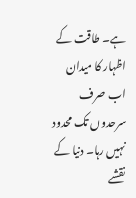ہے۔ طاقت کے اظہار کا میدان اب صرف سرحدوں تک محدود نہیں رہا۔ دنیا کے نقشے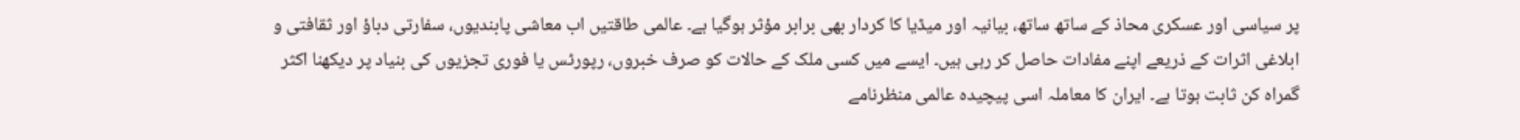پر سیاسی اور عسکری محاذ کے ساتھ ساتھ، بیانیہ اور میڈیا کا کردار بھی برابر مؤثر ہوگیا ہے۔ عالمی طاقتیں اب معاشی پابندیوں، سفارتی دباؤ اور ثقافتی و ابلاغی اثرات کے ذریعے اپنے مفادات حاصل کر رہی ہیں۔ ایسے میں کسی ملک کے حالات کو صرف خبروں، رپورٹس یا فوری تجزیوں کی بنیاد پر دیکھنا اکثر گمراہ کن ثابت ہوتا ہے۔ ایران کا معاملہ اسی پیچیدہ عالمی منظرنامے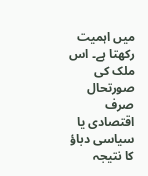میں اہمیت رکھتا ہے۔ اس ملک کی صورتحال صرف اقتصادی یا سیاسی دباؤ کا نتیجہ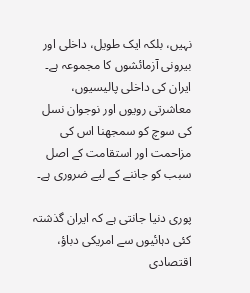نہیں، بلکہ ایک طویل، داخلی اور بیرونی آزمائشوں کا مجموعہ ہے۔ ایران کی داخلی پالیسیوں، معاشرتی رویوں اور نوجوان نسل کی سوچ کو سمجھنا اس کی مزاحمت اور استقامت کے اصل سبب کو جاننے کے لیے ضروری ہے۔

پوری دنیا جانتی ہے کہ ایران گذشتہ کئی دہائیوں سے امریکی دباؤ، اقتصادی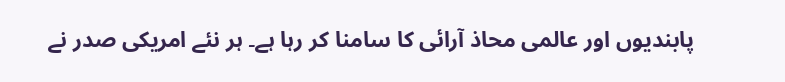پابندیوں اور عالمی محاذ آرائی کا سامنا کر رہا ہے۔ ہر نئے امریکی صدر نے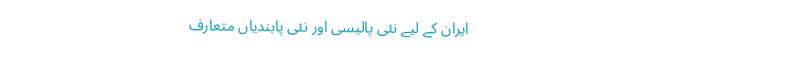ایران کے لیے نئی پالیسی اور نئی پابندیاں متعارف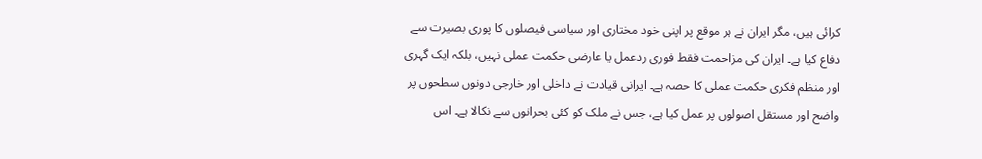کرائی ہیں، مگر ایران نے ہر موقع پر اپنی خود مختاری اور سیاسی فیصلوں کا پوری بصیرت سے دفاع کیا ہے۔ ایران کی مزاحمت فقط فوری ردعمل یا عارضی حکمت عملی نہیں، بلکہ ایک گہری اور منظم فکری حکمت عملی کا حصہ ہے۔ ایرانی قیادت نے داخلی اور خارجی دونوں سطحوں پر واضح اور مستقل اصولوں پر عمل کیا ہے، جس نے ملک کو کئی بحرانوں سے نکالا ہے۔ اس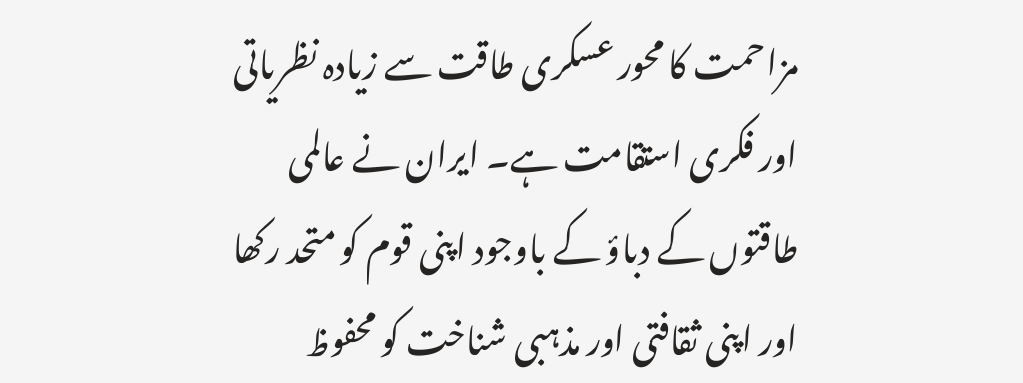مزاحمت کا محور عسکری طاقت سے زیادہ نظریاتی اور فکری استقامت ہے۔ ایران نے عالمی طاقتوں کے دباؤ کے باوجود اپنی قوم کو متحد رکھا اور اپنی ثقافتی اور مذہبی شناخت کو محفوظ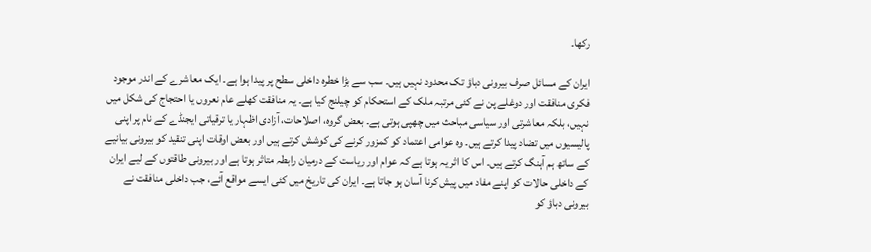رکھا۔

ایران کے مسائل صرف بیرونی دباؤ تک محدود نہیں ہیں۔ سب سے بڑا خطرہ داخلی سطح پر پیدا ہوا ہے۔ ایک معاشرے کے اندر موجود فکری منافقت اور دوغلے پن نے کئی مرتبہ ملک کے استحکام کو چیلنج کیا ہے۔ یہ منافقت کھلے عام نعروں یا احتجاج کی شکل میں نہیں، بلکہ معاشرتی اور سیاسی مباحث میں چھپی ہوتی ہے۔ بعض گروہ، اصلاحات، آزادی اظہار یا ترقیاتی ایجنڈے کے نام پر اپنی پالیسیوں میں تضاد پیدا کرتے ہیں۔ وہ عوامی اعتماد کو کمزور کرنے کی کوشش کرتے ہیں اور بعض اوقات اپنی تنقید کو بیرونی بیانیے کے ساتھ ہم آہنگ کرتے ہیں۔ اس کا اثر یہ ہوتا ہے کہ عوام اور ریاست کے درمیان رابطہ متاثر ہوتا ہے اور بیرونی طاقتوں کے لیے ایران کے داخلی حالات کو اپنے مفاد میں پیش کرنا آسان ہو جاتا ہے۔ ایران کی تاریخ میں کئی ایسے مواقع آئے، جب داخلی منافقت نے بیرونی دباؤ کو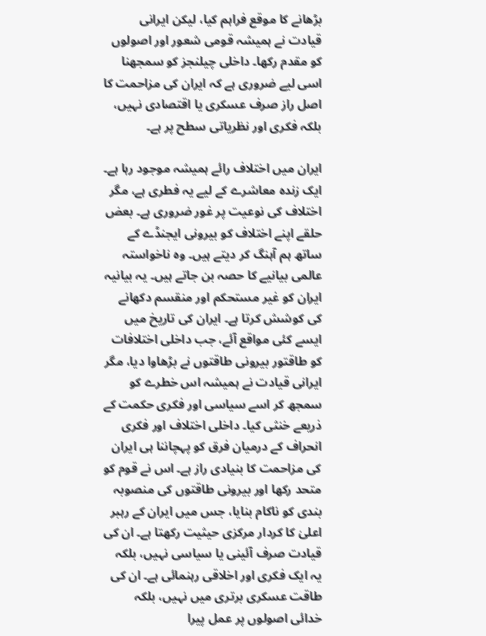بڑھانے کا موقع فراہم کیا، لیکن ایرانی قیادت نے ہمیشہ قومی شعور اور اصولوں کو مقدم رکھا۔ داخلی چیلنجز کو سمجھنا اسی لیے ضروری ہے کہ ایران کی مزاحمت کا اصل راز صرف عسکری یا اقتصادی نہیں، بلکہ فکری اور نظریاتی سطح پر ہے۔

ایران میں اختلاف رائے ہمیشہ موجود رہا ہے۔ ایک زندہ معاشرے کے لیے یہ فطری ہے، مگر اختلاف کی نوعیت پر غور ضروری ہے۔ بعض حلقے اپنے اختلاف کو بیرونی ایجنڈے کے ساتھ ہم آہنگ کر دیتے ہیں۔ وہ ناخواستہ عالمی بیانیے کا حصہ بن جاتے ہیں۔ یہ بیانیہ ایران کو غیر مستحکم اور منقسم دکھانے کی کوشش کرتا ہے۔ ایران کی تاریخ میں ایسے کئی مواقع آئے، جب داخلی اختلافات کو طاقتور بیرونی طاقتوں نے بڑھاوا دیا، مگر ایرانی قیادت نے ہمیشہ اس خطرے کو سمجھ کر اسے سیاسی اور فکری حکمت کے ذریعے خنثی کیا۔ داخلی اختلاف اور فکری انحراف کے درمیان فرق کو پہچاننا ہی ایران کی مزاحمت کا بنیادی راز ہے۔ اس نے قوم کو متحد رکھا اور بیرونی طاقتوں کی منصوبہ بندی کو ناکام بنایا، جس میں ایران کے رہبر اعلیٰ کا کردار مرکزی حیثیت رکھتا ہے۔ ان کی قیادت صرف آئینی یا سیاسی نہیں، بلکہ یہ ایک فکری اور اخلاقی رہنمائی ہے۔ ان کی طاقت عسکری برتری میں نہیں، بلکہ خدائی اصولوں پر عمل پیرا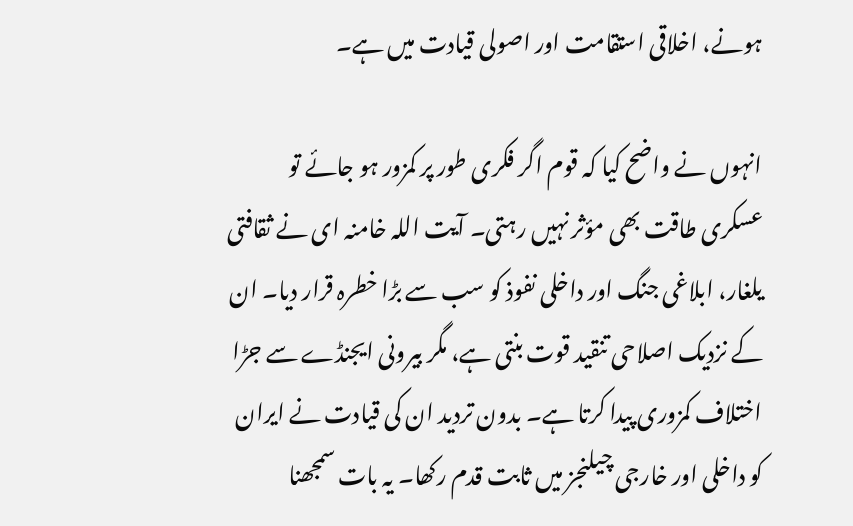ہونے، اخلاقی استقامت اور اصولی قیادت میں ہے۔

انہوں نے واضح کیا کہ قوم اگر فکری طور پر کمزور ہو جائے تو عسکری طاقت بھی مؤثر نہیں رہتی۔ آیت اللہ خامنہ ای نے ثقافتی یلغار، ابلاغی جنگ اور داخلی نفوذ کو سب سے بڑا خطرہ قرار دیا۔ ان کے نزدیک اصلاحی تنقید قوت بنتی ہے، مگر بیرونی ایجنڈے سے جڑا اختلاف کمزوری پیدا کرتا ہے۔ بدون تردید ان کی قیادت نے ایران کو داخلی اور خارجی چیلنجز میں ثابت قدم رکھا۔ یہ بات سمجھنا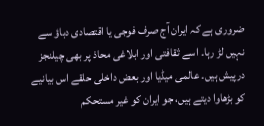ضروری ہے کہ ایران آج صرف فوجی یا اقتصادی دباؤ سے نہیں لڑ رہا۔ اسے ثقافتی اور ابلاغی محاذ پر بھی چیلنجز درپیش ہیں۔ عالمی میڈیا اور بعض داخلی حلقے اس بیانیے کو بڑھاوا دیتے ہیں، جو ایران کو غیر مستحکم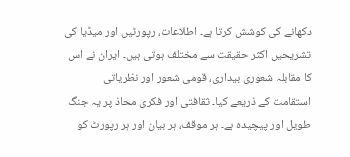دکھانے کی کوشش کرتا ہے۔ اطلاعات، رپورٹیں اور میڈیا کی تشریحیں اکثر حقیقت سے مختلف ہوتی ہیں۔ ایران نے اس کا مقابلہ شعوری بیداری، قومی شعور اور نظریاتی استقامت کے ذریعے کیا۔ ثقافتی اور فکری محاذ پر یہ جنگ طویل اور پیچیدہ ہے۔ ہر موقف، ہر بیان اور ہر رپورٹ کو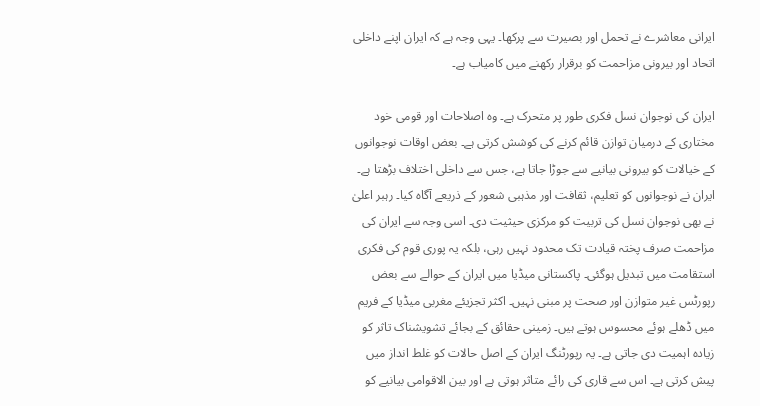ایرانی معاشرے نے تحمل اور بصیرت سے پرکھا۔ یہی وجہ ہے کہ ایران اپنے داخلی اتحاد اور بیرونی مزاحمت کو برقرار رکھنے میں کامیاب ہے۔

ایران کی نوجوان نسل فکری طور پر متحرک ہے۔ وہ اصلاحات اور قومی خود مختاری کے درمیان توازن قائم کرنے کی کوشش کرتی ہے۔ بعض اوقات نوجوانوں کے خیالات کو بیرونی بیانیے سے جوڑا جاتا ہے، جس سے داخلی اختلاف بڑھتا ہے۔ ایران نے نوجوانوں کو تعلیم، ثقافت اور مذہبی شعور کے ذریعے آگاہ کیا۔ رہبر اعلیٰ نے بھی نوجوان نسل کی تربیت کو مرکزی حیثیت دی۔ اسی وجہ سے ایران کی مزاحمت صرف پختہ قیادت تک محدود نہیں رہی، بلکہ یہ پوری قوم کی فکری استقامت میں تبدیل ہوگئی۔ پاکستانی میڈیا میں ایران کے حوالے سے بعض رپورٹس غیر متوازن اور صحت پر مبنی نہیں۔ اکثر تجزیئے مغربی میڈیا کے فریم میں ڈھلے ہوئے محسوس ہوتے ہیں۔ زمینی حقائق کے بجائے تشویشناک تاثر کو زیادہ اہمیت دی جاتی ہے۔ یہ رپورٹنگ ایران کے اصل حالات کو غلط انداز میں پیش کرتی ہے۔ اس سے قاری کی رائے متاثر ہوتی ہے اور بین الاقوامی بیانیے کو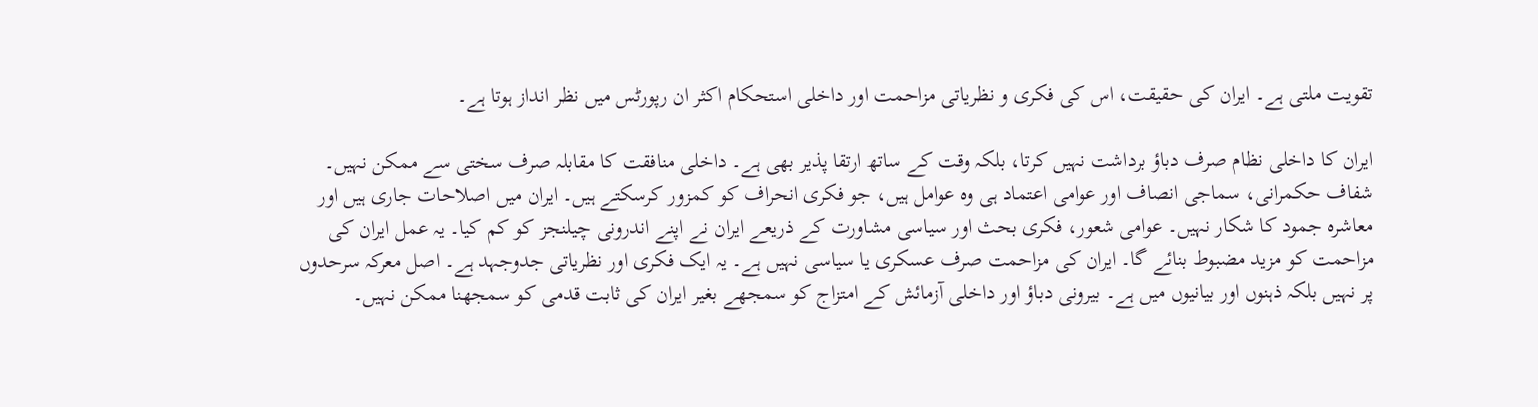تقویت ملتی ہے۔ ایران کی حقیقت، اس کی فکری و نظریاتی مزاحمت اور داخلی استحکام اکثر ان رپورٹس میں نظر انداز ہوتا ہے۔

ایران کا داخلی نظام صرف دباؤ برداشت نہیں کرتا، بلکہ وقت کے ساتھ ارتقا پذیر بھی ہے۔ داخلی منافقت کا مقابلہ صرف سختی سے ممکن نہیں۔ شفاف حکمرانی، سماجی انصاف اور عوامی اعتماد ہی وہ عوامل ہیں، جو فکری انحراف کو کمزور کرسکتے ہیں۔ ایران میں اصلاحات جاری ہیں اور معاشرہ جمود کا شکار نہیں۔ عوامی شعور، فکری بحث اور سیاسی مشاورت کے ذریعے ایران نے اپنے اندرونی چیلنجز کو کم کیا۔ یہ عمل ایران کی مزاحمت کو مزید مضبوط بنائے گا۔ ایران کی مزاحمت صرف عسکری یا سیاسی نہیں ہے۔ یہ ایک فکری اور نظریاتی جدوجہد ہے۔ اصل معرکہ سرحدوں پر نہیں بلکہ ذہنوں اور بیانیوں میں ہے۔ بیرونی دباؤ اور داخلی آزمائش کے امتزاج کو سمجھے بغیر ایران کی ثابت قدمی کو سمجھنا ممکن نہیں۔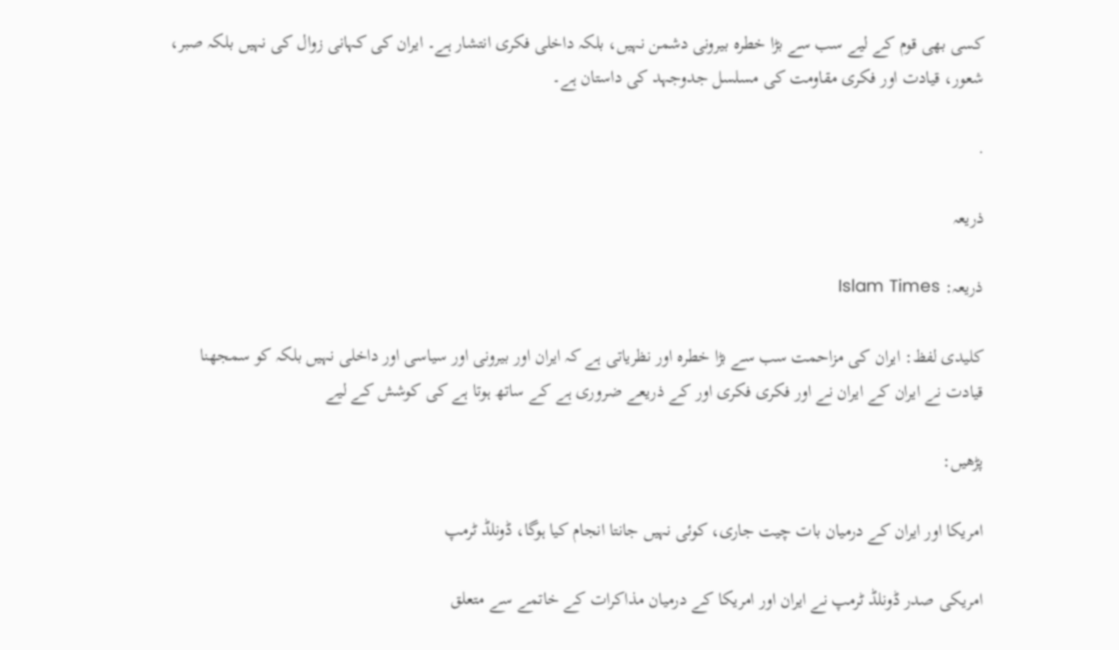کسی بھی قوم کے لیے سب سے بڑا خطرہ بیرونی دشمن نہیں، بلکہ داخلی فکری انتشار ہے۔ ایران کی کہانی زوال کی نہیں بلکہ صبر، شعور، قیادت اور فکری مقاومت کی مسلسل جدوجہد کی داستان ہے۔

.

ذریعہ

ذریعہ: Islam Times

کلیدی لفظ: ایران کی مزاحمت سب سے بڑا خطرہ اور نظریاتی ہے کہ ایران اور بیرونی اور سیاسی اور داخلی نہیں بلکہ کو سمجھنا قیادت نے ایران کے ایران نے اور فکری فکری اور کے ذریعے ضروری ہے کے ساتھ ہوتا ہے کی کوشش کے لیے

پڑھیں:

امریکا اور ایران کے درمیان بات چیت جاری، کوئی نہیں جانتا انجام کیا ہوگا، ڈونلڈ ٹرمپ

امریکی صدر ڈونلڈ ٹرمپ نے ایران اور امریکا کے درمیان مذاکرات کے خاتمے سے متعلق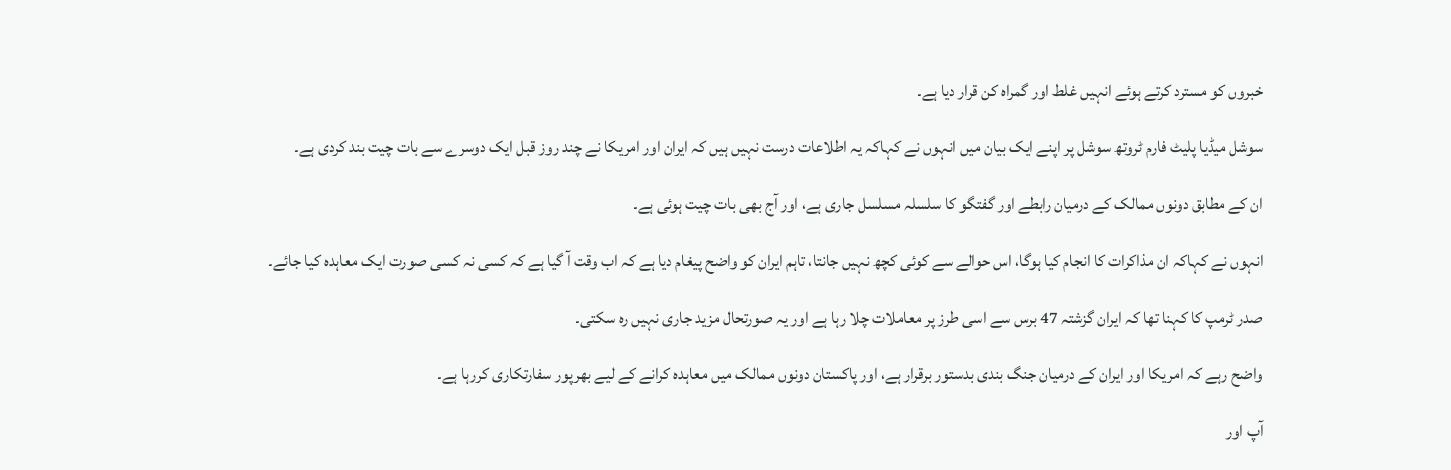خبروں کو مسترد کرتے ہوئے انہیں غلط اور گمراہ کن قرار دیا ہے۔

سوشل میڈیا پلیٹ فارم ٹروتھ سوشل پر اپنے ایک بیان میں انہوں نے کہاکہ یہ اطلاعات درست نہیں ہیں کہ ایران اور امریکا نے چند روز قبل ایک دوسرے سے بات چیت بند کردی ہے۔

ان کے مطابق دونوں ممالک کے درمیان رابطے اور گفتگو کا سلسلہ مسلسل جاری ہے، اور آج بھی بات چیت ہوئی ہے۔

انہوں نے کہاکہ ان مذاکرات کا انجام کیا ہوگا، اس حوالے سے کوئی کچھ نہیں جانتا، تاہم ایران کو واضح پیغام دیا ہے کہ اب وقت آ گیا ہے کہ کسی نہ کسی صورت ایک معاہدہ کیا جائے۔

صدر ٹرمپ کا کہنا تھا کہ ایران گزشتہ 47 برس سے اسی طرز پر معاملات چلا رہا ہے اور یہ صورتحال مزید جاری نہیں رہ سکتی۔

واضح رہے کہ امریکا اور ایران کے درمیان جنگ بندی بدستور برقرار ہے، اور پاکستان دونوں ممالک میں معاہدہ کرانے کے لیے بھرپور سفارتکاری کررہا ہے۔

آپ اور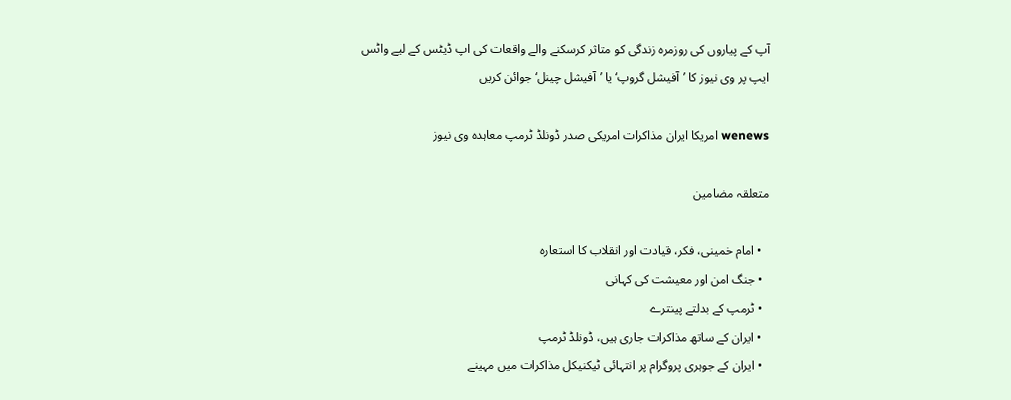آپ کے پیاروں کی روزمرہ زندگی کو متاثر کرسکنے والے واقعات کی اپ ڈیٹس کے لیے واٹس ایپ پر وی نیوز کا ’آفیشل گروپ‘ یا ’آفیشل چینل‘ جوائن کریں

wenews امریکا ایران مذاکرات امریکی صدر ڈونلڈ ٹرمپ معاہدہ وی نیوز

متعلقہ مضامین

  • امام خمینی، فکر، قیادت اور انقلاب کا استعارہ
  • جنگ امن اور معیشت کی کہانی
  • ٹرمپ کے بدلتے پینترے
  • ایران کے ساتھ مذاکرات جاری ہیں، ڈونلڈ ٹرمپ
  • ایران کے جوہری پروگرام پر انتہائی ٹیکنیکل مذاکرات میں مہینے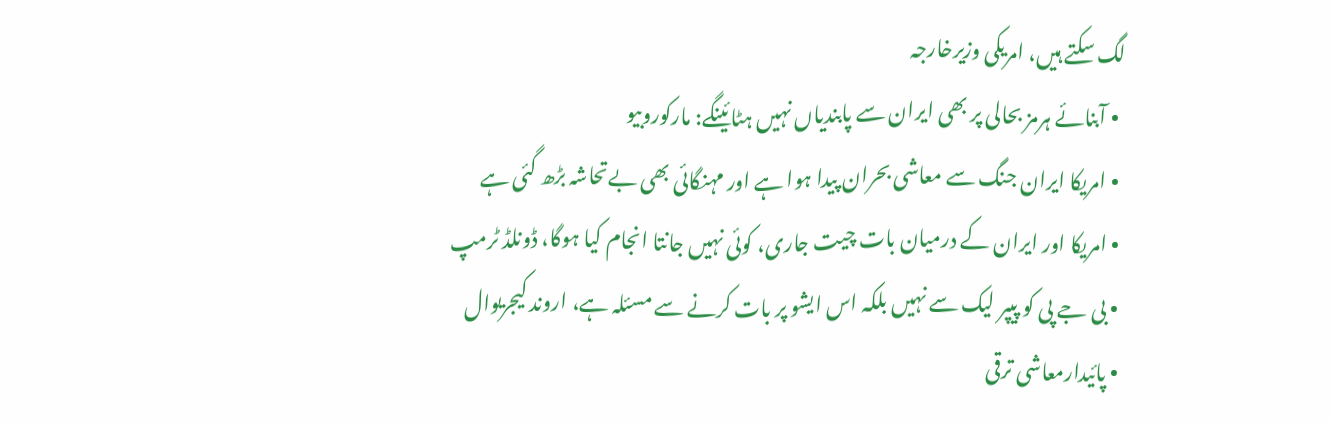لگ سکتے ہیں، امریکی وزیرخارجہ
  • آبنائے ہرمز بحالی پر بھی ایران سے پابندیاں نہیں ہٹائینگے: مارکوروبیو
  • امریکا ایران جنگ سے معاشی بحران پیدا ہوا ہے اور مہنگائی بھی بےتحاشہ بڑھ گئی ہے
  • امریکا اور ایران کے درمیان بات چیت جاری، کوئی نہیں جانتا انجام کیا ہوگا، ڈونلڈ ٹرمپ
  • بی جے پی کو پیپر لیک سے نہیں بلکہ اس ایشو پر بات کرنے سے مسئلہ ہے، اروند کیجریوال
  • پائیدارمعاشی ترقی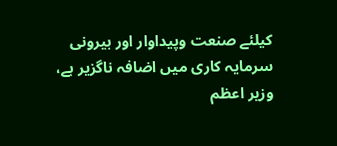کیلئے صنعت وپیداوار اور بیرونی سرمایہ کاری میں اضافہ ناگزیر ہے، وزیر اعظم